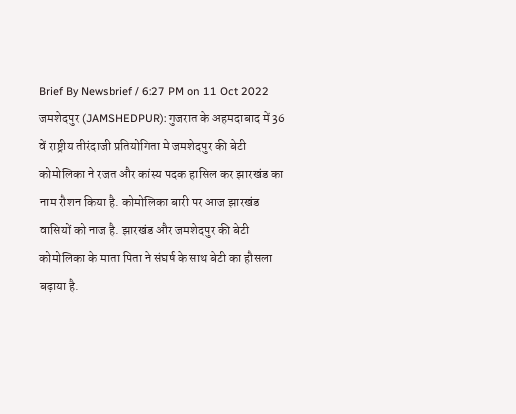Brief By Newsbrief / 6:27 PM on 11 Oct 2022
जमशेदपुर (JAMSHEDPUR): गुजरात के अहमदाबाद में 36 वें राष्ट्रीय तीरंदाजी प्रतियोगिता मे जमशेदपुर की बेटी कोमोलिका ने रजत और कांस्य पदक हासिल कर झारखंड का नाम रौशन किया है. कोमोलिका बारी पर आज झारखंड वासियों को नाज है. झारखंड और जमशेदपुर की बेटी कोमोलिका के माता पिता ने संघर्ष के साथ बेटी का हौसला बढ़ाया है.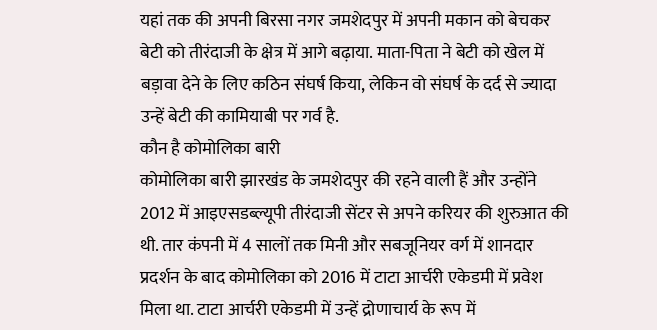यहां तक की अपनी बिरसा नगर जमशेदपुर में अपनी मकान को बेचकर बेटी को तीरंदाजी के क्षेत्र में आगे बढ़ाया. माता-पिता ने बेटी को खेल में बड़ावा देने के लिए कठिन संघर्ष किया, लेकिन वो संघर्ष के दर्द से ज्यादा उन्हें बेटी की कामियाबी पर गर्व है.
कौन है कोमोलिका बारी
कोमोलिका बारी झारखंड के जमशेदपुर की रहने वाली हैं और उन्होंने 2012 में आइएसडब्ल्यूपी तीरंदाजी सेंटर से अपने करियर की शुरुआत की थी. तार कंपनी में 4 सालों तक मिनी और सबजूनियर वर्ग में शानदार प्रदर्शन के बाद कोमोलिका को 2016 में टाटा आर्चरी एकेडमी में प्रवेश मिला था. टाटा आर्चरी एकेडमी में उन्हें द्रोणाचार्य के रूप में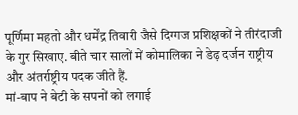पूर्णिमा महतो और धर्मेंद्र तिवारी जैसे दिग्गज प्रशिक्षकों ने तीरंदाजी के गुर सिखाए. बीते चार सालों में कोमालिका ने डेढ़ दर्जन राष्ट्रीय और अंतर्राष्ट्रीय पदक जीते हैं.
मां-बाप ने बेटी के सपनों को लगाई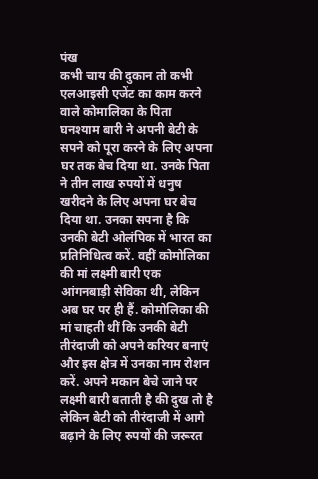पंख
कभी चाय की दुकान तो कभी एलआइसी एजेंट का काम करने वाले कोमालिका के पिता घनश्याम बारी ने अपनी बेटी के सपने को पूरा करने के लिए अपना घर तक बेच दिया था. उनके पिता ने तीन लाख रुपयों में धनुष खरीदने के लिए अपना घर बेच दिया था. उनका सपना है कि उनकी बेटी ओलंपिक में भारत का प्रतिनिधित्व करें. वहीं कोमोलिका की मां लक्ष्मी बारी एक आंगनबाड़ी सेविका थी, लेकिन अब घर पर ही हैं. कोमोलिका की मां चाहती थीं कि उनकी बेटी तीरंदाजी को अपने करियर बनाएं और इस क्षेत्र में उनका नाम रोशन करें. अपने मकान बेचे जाने पर लक्ष्मी बारी बताती है की दुख तो है लेकिन बेटी को तीरंदाजी में आगे बढ़ाने के लिए रुपयों की जरूरत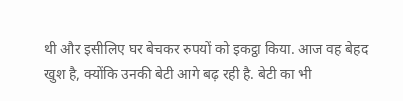थी और इसीलिए घर बेचकर रुपयों को इकट्ठा किया. आज वह बेहद खुश है, क्योंकि उनकी बेटी आगे बढ़ रही है. बेटी का भी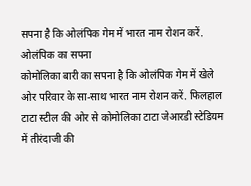सपना है कि ओलंपिक गेम में भारत नाम रोशन करें.
ओलंपिक का सपना
कोमोलिका बारी का सपना है कि ओलंपिक गेम में खेले ओर परिवार के सा-साथ भारत नाम रोशन करें. फिलहाल टाटा स्टील की ओर से कोमोलिका टाटा जेआरडी स्टेडियम में तीरंदाजी की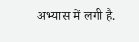अभ्यास में लगी है.